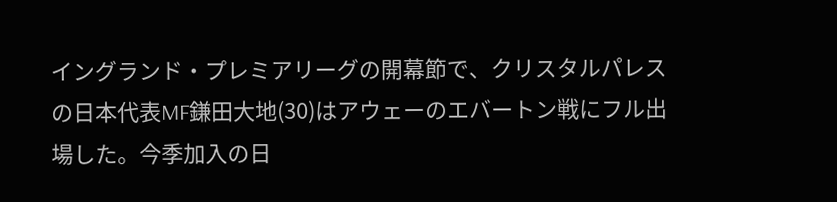イングランド・プレミアリーグの開幕節で、クリスタルパレスの日本代表MF鎌田大地(30)はアウェーのエバートン戦にフル出場した。今季加入の日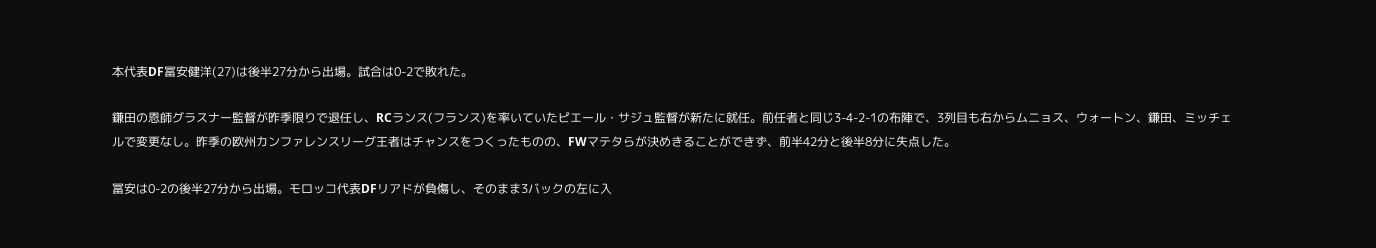本代表DF冨安健洋(27)は後半27分から出場。試合は0-2で敗れた。

鎌田の恩師グラスナー監督が昨季限りで退任し、RCランス(フランス)を率いていたピエール・サジュ監督が新たに就任。前任者と同じ3-4-2-1の布陣で、3列目も右からムニョス、ウォートン、鎌田、ミッチェルで変更なし。昨季の欧州カンファレンスリーグ王者はチャンスをつくったものの、FWマテタらが決めきることができず、前半42分と後半8分に失点した。

冨安は0-2の後半27分から出場。モロッコ代表DFリアドが負傷し、そのまま3バックの左に入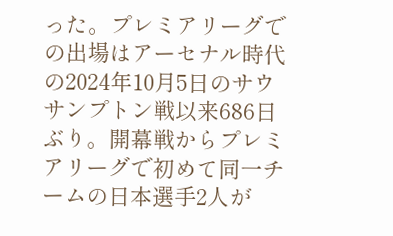った。プレミアリーグでの出場はアーセナル時代の2024年10月5日のサウサンプトン戦以来686日ぶり。開幕戦からプレミアリーグで初めて同一チームの日本選手2人が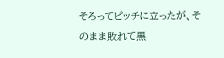そろってピッチに立ったが、そのまま敗れて黒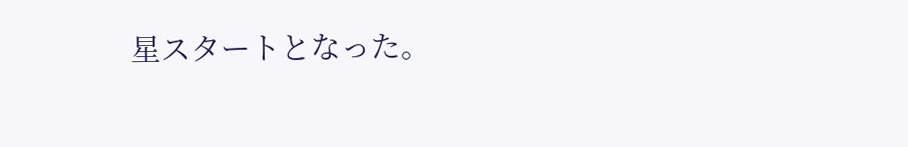星スタートとなった。